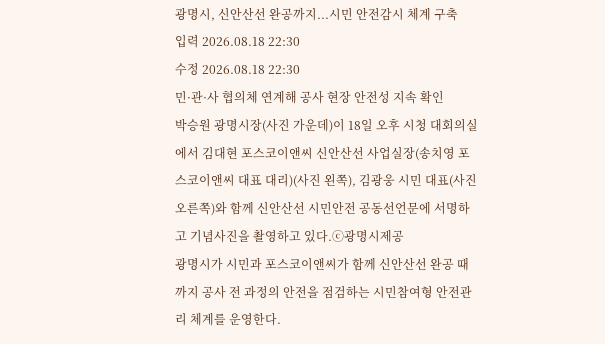광명시, 신안산선 완공까지...시민 안전감시 체계 구축
입력 2026.08.18 22:30
수정 2026.08.18 22:30
민·관·사 협의체 연계해 공사 현장 안전성 지속 확인
박승원 광명시장(사진 가운데)이 18일 오후 시청 대회의실에서 김대현 포스코이앤씨 신안산선 사업실장(송치영 포스코이앤씨 대표 대리)(사진 왼쪽), 김광웅 시민 대표(사진 오른쪽)와 함께 신안산선 시민안전 공동선언문에 서명하고 기념사진을 촬영하고 있다.ⓒ광명시제공
광명시가 시민과 포스코이앤씨가 함께 신안산선 완공 때까지 공사 전 과정의 안전을 점검하는 시민참여형 안전관리 체계를 운영한다.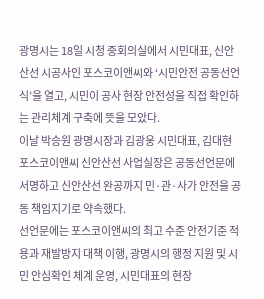광명시는 18일 시청 중회의실에서 시민대표, 신안산선 시공사인 포스코이앤씨와 ‘시민안전 공동선언식’을 열고, 시민이 공사 현장 안전성을 직접 확인하는 관리체계 구축에 뜻을 모았다.
이날 박승원 광명시장과 김광웅 시민대표, 김대현 포스코이앤씨 신안산선 사업실장은 공동선언문에 서명하고 신안산선 완공까지 민·관·사가 안전을 공동 책임지기로 약속했다.
선언문에는 포스코이앤씨의 최고 수준 안전기준 적용과 재발방지 대책 이행, 광명시의 행정 지원 및 시민 안심확인 체계 운영, 시민대표의 현장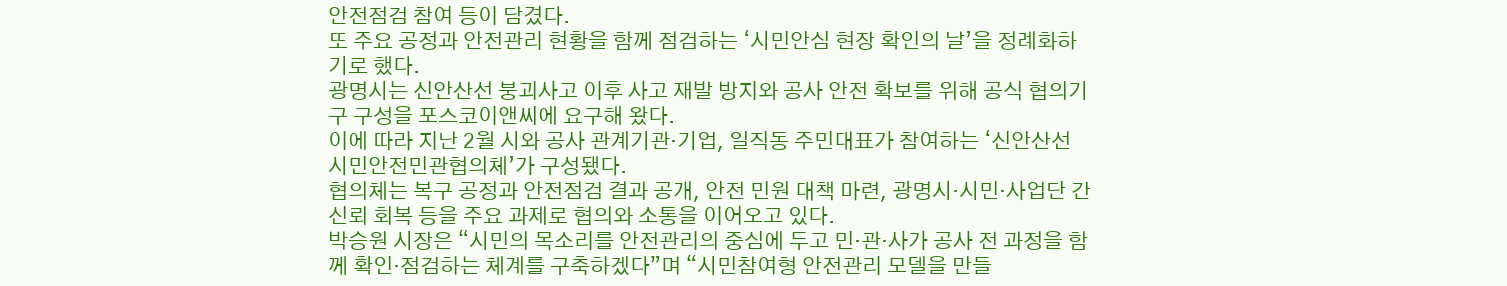안전점검 참여 등이 담겼다.
또 주요 공정과 안전관리 현황을 함께 점검하는 ‘시민안심 현장 확인의 날’을 정례화하기로 했다.
광명시는 신안산선 붕괴사고 이후 사고 재발 방지와 공사 안전 확보를 위해 공식 협의기구 구성을 포스코이앤씨에 요구해 왔다.
이에 따라 지난 2월 시와 공사 관계기관·기업, 일직동 주민대표가 참여하는 ‘신안산선 시민안전민관협의체’가 구성됐다.
협의체는 복구 공정과 안전점검 결과 공개, 안전 민원 대책 마련, 광명시·시민·사업단 간 신뢰 회복 등을 주요 과제로 협의와 소통을 이어오고 있다.
박승원 시장은 “시민의 목소리를 안전관리의 중심에 두고 민·관·사가 공사 전 과정을 함께 확인·점검하는 체계를 구축하겠다”며 “시민참여형 안전관리 모델을 만들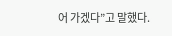어 가겠다”고 말했다.